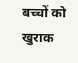बच्चों को खुराक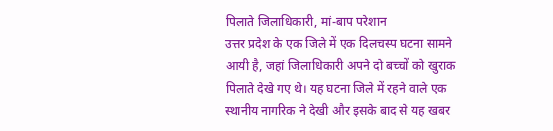पिलाते जिलाधिकारी, मां-बाप परेशान
उत्तर प्रदेश के एक जिले में एक दिलचस्प घटना सामने आयी है, जहां जिलाधिकारी अपने दो बच्चों को खुराक पिलाते देखे गए थे। यह घटना जिले में रहने वाले एक स्थानीय नागरिक ने देखी और इसके बाद से यह खबर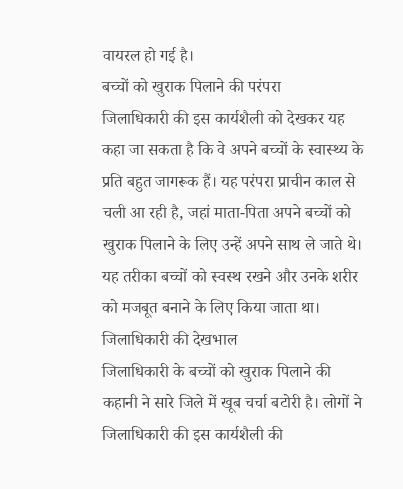वायरल हो गई है।
बच्चों को खुराक पिलाने की परंपरा
जिलाधिकारी की इस कार्यशैली को देखकर यह कहा जा सकता है कि वे अपने बच्चों के स्वास्थ्य के प्रति बहुत जागरूक हैं। यह परंपरा प्राचीन काल से चली आ रही है, जहां माता-पिता अपने बच्चों को खुराक पिलाने के लिए उन्हें अपने साथ ले जाते थे। यह तरीका बच्चों को स्वस्थ रखने और उनके शरीर को मजबूत बनाने के लिए किया जाता था।
जिलाधिकारी की देखभाल
जिलाधिकारी के बच्चों को खुराक पिलाने की कहानी ने सारे जिले में खूब चर्चा बटोरी है। लोगों ने जिलाधिकारी की इस कार्यशैली की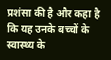प्रशंसा की है और कहा है कि यह उनके बच्चों के स्वास्थ्य के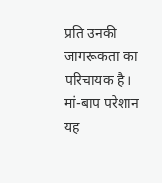प्रति उनकी जागरूकता का परिचायक है।
मां-बाप परेशान
यह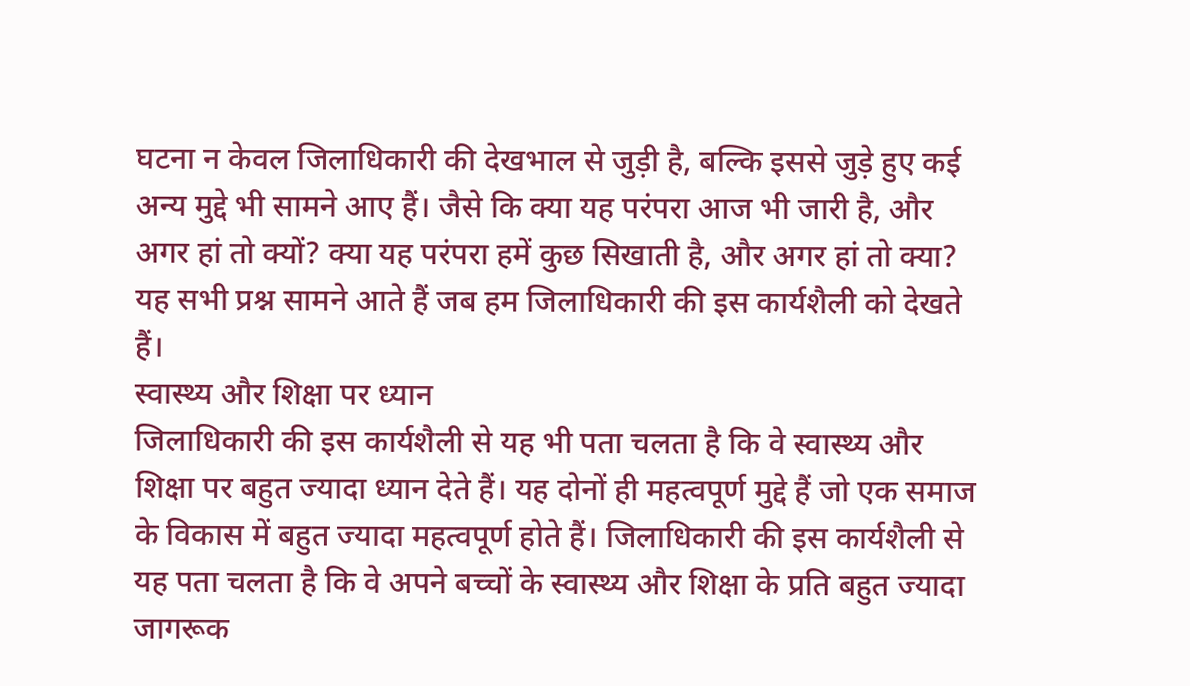घटना न केवल जिलाधिकारी की देखभाल से जुड़ी है, बल्कि इससे जुड़े हुए कई अन्य मुद्दे भी सामने आए हैं। जैसे कि क्या यह परंपरा आज भी जारी है, और अगर हां तो क्यों? क्या यह परंपरा हमें कुछ सिखाती है, और अगर हां तो क्या? यह सभी प्रश्न सामने आते हैं जब हम जिलाधिकारी की इस कार्यशैली को देखते हैं।
स्वास्थ्य और शिक्षा पर ध्यान
जिलाधिकारी की इस कार्यशैली से यह भी पता चलता है कि वे स्वास्थ्य और शिक्षा पर बहुत ज्यादा ध्यान देते हैं। यह दोनों ही महत्वपूर्ण मुद्दे हैं जो एक समाज के विकास में बहुत ज्यादा महत्वपूर्ण होते हैं। जिलाधिकारी की इस कार्यशैली से यह पता चलता है कि वे अपने बच्चों के स्वास्थ्य और शिक्षा के प्रति बहुत ज्यादा जागरूक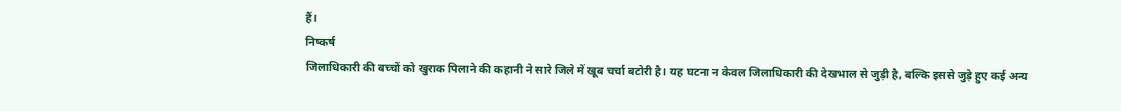हैं।
निष्कर्ष
जिलाधिकारी की बच्चों को खुराक पिलाने की कहानी ने सारे जिले में खूब चर्चा बटोरी है। यह घटना न केवल जिलाधिकारी की देखभाल से जुड़ी है, बल्कि इससे जुड़े हुए कई अन्य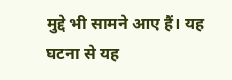मुद्दे भी सामने आए हैं। यह घटना से यह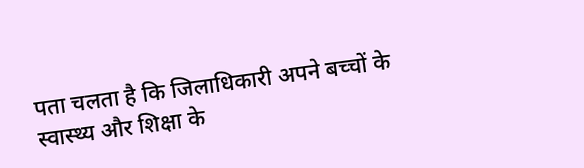पता चलता है कि जिलाधिकारी अपने बच्चों के स्वास्थ्य और शिक्षा के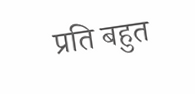प्रति बहुत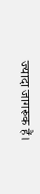ज्यादा जागरूक हैं।